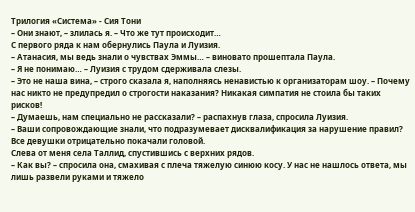Трилогия «Система» - Сия Тони
– Они знают, – злилась я. – Что же тут происходит…
С первого ряда к нам обернулись Паула и Луизия.
– Атанасия, мы ведь знали о чувствах Эммы… – виновато прошептала Паула.
– Я не понимаю… – Луизия с трудом сдерживала слезы.
– Это не наша вина, – строго сказала я, наполняясь ненавистью к организаторам шоу. – Почему нас никто не предупредил о строгости наказания? Никакая симпатия не стоила бы таких рисков!
– Думаешь, нам специально не рассказали? – распахнув глаза, спросила Луизия.
– Ваши сопровождающие знали, что подразумевает дисквалификация за нарушение правил?
Все девушки отрицательно покачали головой.
Слева от меня села Таллид, спустившись с верхних рядов.
– Как вы? – спросила она, смахивая с плеча тяжелую синюю косу. У нас не нашлось ответа, мы лишь развели руками и тяжело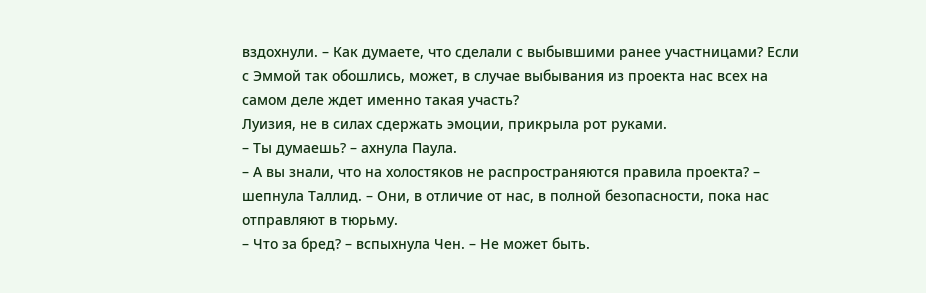вздохнули. – Как думаете, что сделали с выбывшими ранее участницами? Если с Эммой так обошлись, может, в случае выбывания из проекта нас всех на самом деле ждет именно такая участь?
Луизия, не в силах сдержать эмоции, прикрыла рот руками.
– Ты думаешь? – ахнула Паула.
– А вы знали, что на холостяков не распространяются правила проекта? – шепнула Таллид. – Они, в отличие от нас, в полной безопасности, пока нас отправляют в тюрьму.
– Что за бред? – вспыхнула Чен. – Не может быть.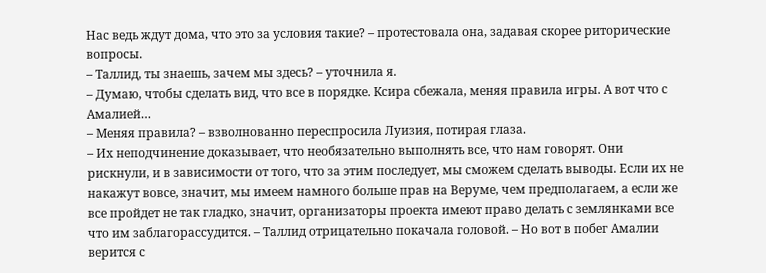Нас ведь ждут дома, что это за условия такие? – протестовала она, задавая скорее риторические вопросы.
– Таллид, ты знаешь, зачем мы здесь? – уточнила я.
– Думаю, чтобы сделать вид, что все в порядке. Ксира сбежала, меняя правила игры. А вот что с Амалией…
– Меняя правила? – взволнованно переспросила Луизия, потирая глаза.
– Их неподчинение доказывает, что необязательно выполнять все, что нам говорят. Они рискнули, и в зависимости от того, что за этим последует, мы сможем сделать выводы. Если их не накажут вовсе, значит, мы имеем намного больше прав на Веруме, чем предполагаем, а если же все пройдет не так гладко, значит, организаторы проекта имеют право делать с землянками все что им заблагорассудится. – Таллид отрицательно покачала головой. – Но вот в побег Амалии верится с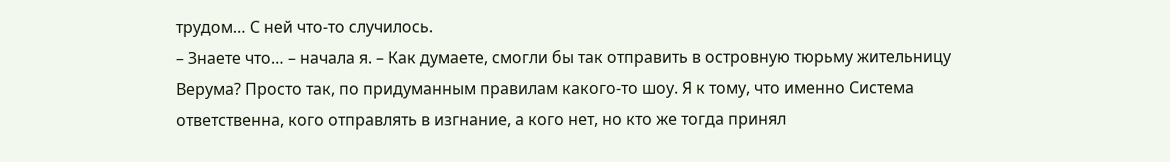трудом… С ней что-то случилось.
– Знаете что… – начала я. – Как думаете, смогли бы так отправить в островную тюрьму жительницу Верума? Просто так, по придуманным правилам какого-то шоу. Я к тому, что именно Система ответственна, кого отправлять в изгнание, а кого нет, но кто же тогда принял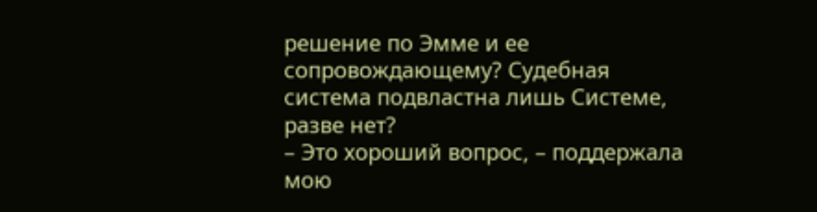решение по Эмме и ее сопровождающему? Судебная система подвластна лишь Системе, разве нет?
– Это хороший вопрос, – поддержала мою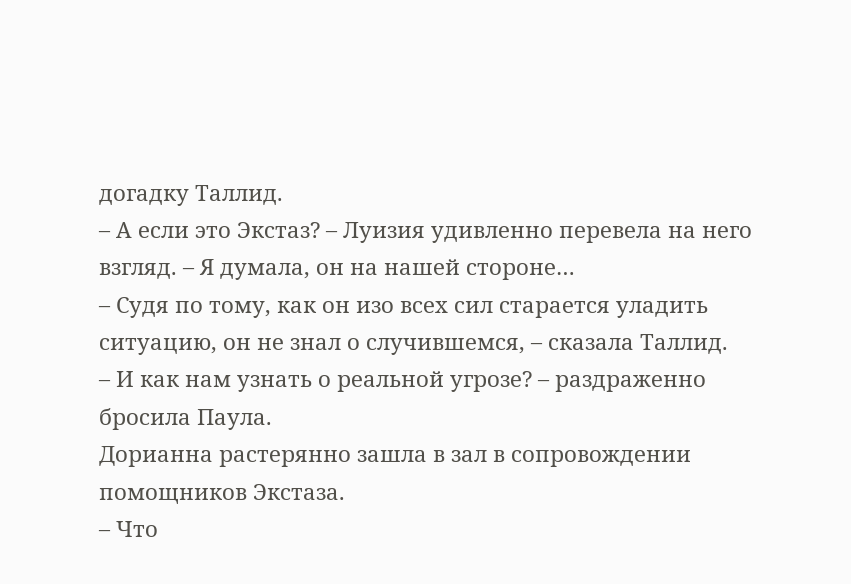догадку Таллид.
– А если это Экстаз? – Луизия удивленно перевела на него взгляд. – Я думала, он на нашей стороне…
– Судя по тому, как он изо всех сил старается уладить ситуацию, он не знал о случившемся, – сказала Таллид.
– И как нам узнать о реальной угрозе? – раздраженно бросила Паула.
Дорианна растерянно зашла в зал в сопровождении помощников Экстаза.
– Что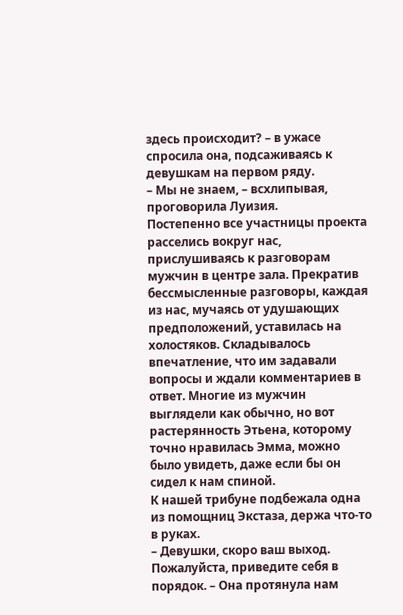здесь происходит? – в ужасе спросила она, подсаживаясь к девушкам на первом ряду.
– Мы не знаем, – всхлипывая, проговорила Луизия.
Постепенно все участницы проекта расселись вокруг нас, прислушиваясь к разговорам мужчин в центре зала. Прекратив бессмысленные разговоры, каждая из нас, мучаясь от удушающих предположений, уставилась на холостяков. Складывалось впечатление, что им задавали вопросы и ждали комментариев в ответ. Многие из мужчин выглядели как обычно, но вот растерянность Этьена, которому точно нравилась Эмма, можно было увидеть, даже если бы он сидел к нам спиной.
К нашей трибуне подбежала одна из помощниц Экстаза, держа что-то в руках.
– Девушки, скоро ваш выход. Пожалуйста, приведите себя в порядок. – Она протянула нам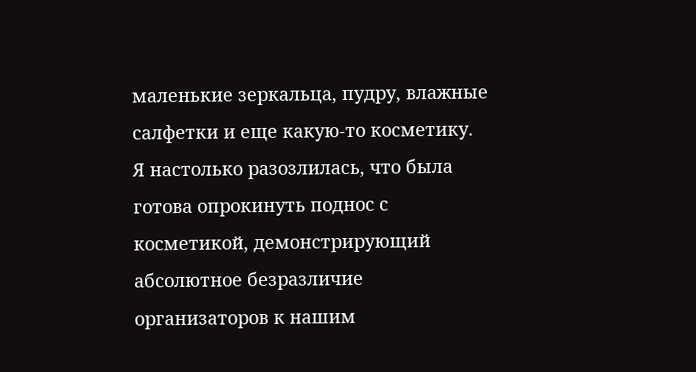маленькие зеркальца, пудру, влажные салфетки и еще какую-то косметику.
Я настолько разозлилась, что была готова опрокинуть поднос с косметикой, демонстрирующий абсолютное безразличие организаторов к нашим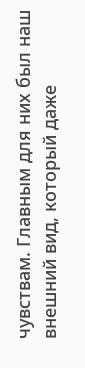чувствам. Главным для них был наш внешний вид, который даже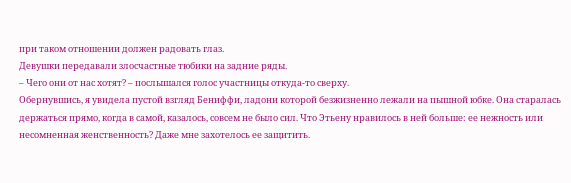при таком отношении должен радовать глаз.
Девушки передавали злосчастные тюбики на задние ряды.
– Чего они от нас хотят? – послышался голос участницы откуда-то сверху.
Обернувшись, я увидела пустой взгляд Бениффи, ладони которой безжизненно лежали на пышной юбке. Она старалась держаться прямо, когда в самой, казалось, совсем не было сил. Что Этьену нравилось в ней больше: ее нежность или несомненная женственность? Даже мне захотелось ее защитить.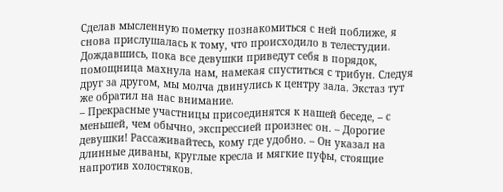Сделав мысленную пометку познакомиться с ней поближе, я снова прислушалась к тому, что происходило в телестудии.
Дождавшись, пока все девушки приведут себя в порядок, помощница махнула нам, намекая спуститься с трибун. Следуя друг за другом, мы молча двинулись к центру зала. Экстаз тут же обратил на нас внимание.
– Прекрасные участницы присоединятся к нашей беседе, – с меньшей, чем обычно, экспрессией произнес он. – Дорогие девушки! Рассаживайтесь, кому где удобно. – Он указал на длинные диваны, круглые кресла и мягкие пуфы, стоящие напротив холостяков.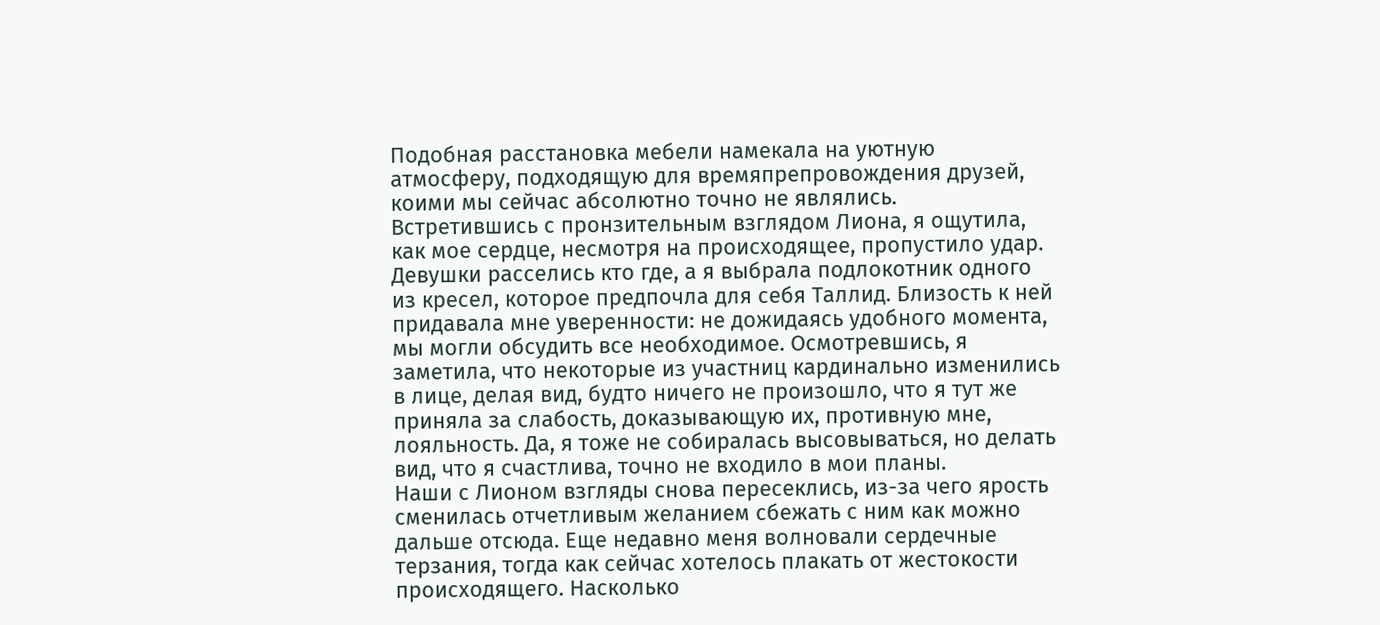Подобная расстановка мебели намекала на уютную атмосферу, подходящую для времяпрепровождения друзей, коими мы сейчас абсолютно точно не являлись.
Встретившись с пронзительным взглядом Лиона, я ощутила, как мое сердце, несмотря на происходящее, пропустило удар.
Девушки расселись кто где, а я выбрала подлокотник одного из кресел, которое предпочла для себя Таллид. Близость к ней придавала мне уверенности: не дожидаясь удобного момента, мы могли обсудить все необходимое. Осмотревшись, я заметила, что некоторые из участниц кардинально изменились в лице, делая вид, будто ничего не произошло, что я тут же приняла за слабость, доказывающую их, противную мне, лояльность. Да, я тоже не собиралась высовываться, но делать вид, что я счастлива, точно не входило в мои планы.
Наши с Лионом взгляды снова пересеклись, из-за чего ярость сменилась отчетливым желанием сбежать с ним как можно дальше отсюда. Еще недавно меня волновали сердечные терзания, тогда как сейчас хотелось плакать от жестокости происходящего. Насколько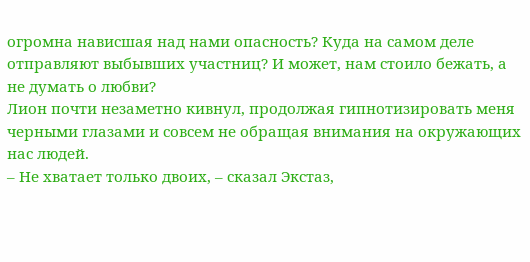огромна нависшая над нами опасность? Куда на самом деле отправляют выбывших участниц? И может, нам стоило бежать, а не думать о любви?
Лион почти незаметно кивнул, продолжая гипнотизировать меня черными глазами и совсем не обращая внимания на окружающих нас людей.
– Не хватает только двоих, – сказал Экстаз,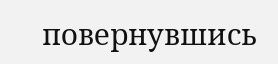повернувшись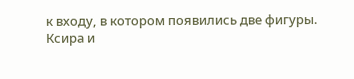к входу, в котором появились две фигуры.
Ксира и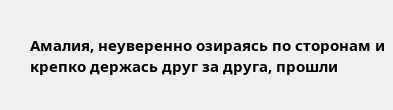Амалия, неуверенно озираясь по сторонам и крепко держась друг за друга, прошли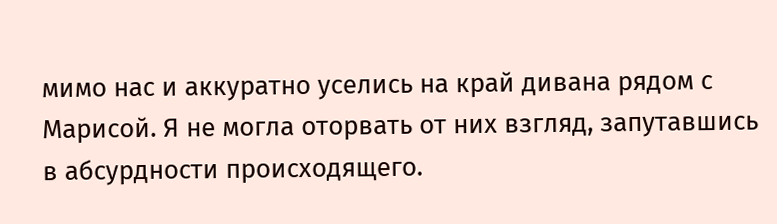мимо нас и аккуратно уселись на край дивана рядом с Марисой. Я не могла оторвать от них взгляд, запутавшись в абсурдности происходящего.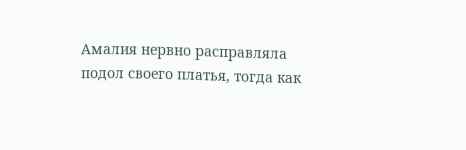Амалия нервно расправляла подол своего платья, тогда как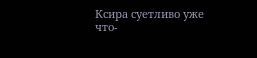Ксира суетливо уже что-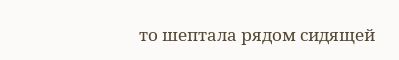то шептала рядом сидящей